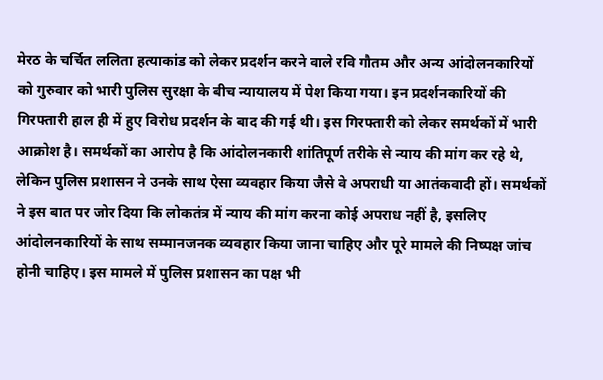मेरठ के चर्चित ललिता हत्याकांड को लेकर प्रदर्शन करने वाले रवि गौतम और अन्य आंदोलनकारियों को गुरुवार को भारी पुलिस सुरक्षा के बीच न्यायालय में पेश किया गया। इन प्रदर्शनकारियों की गिरफ्तारी हाल ही में हुए विरोध प्रदर्शन के बाद की गई थी। इस गिरफ्तारी को लेकर समर्थकों में भारी आक्रोश है। समर्थकों का आरोप है कि आंदोलनकारी शांतिपूर्ण तरीके से न्याय की मांग कर रहे थे, लेकिन पुलिस प्रशासन ने उनके साथ ऐसा व्यवहार किया जैसे वे अपराधी या आतंकवादी हों। समर्थकों ने इस बात पर जोर दिया कि लोकतंत्र में न्याय की मांग करना कोई अपराध नहीं है, इसलिए आंदोलनकारियों के साथ सम्मानजनक व्यवहार किया जाना चाहिए और पूरे मामले की निष्पक्ष जांच होनी चाहिए। इस मामले में पुलिस प्रशासन का पक्ष भी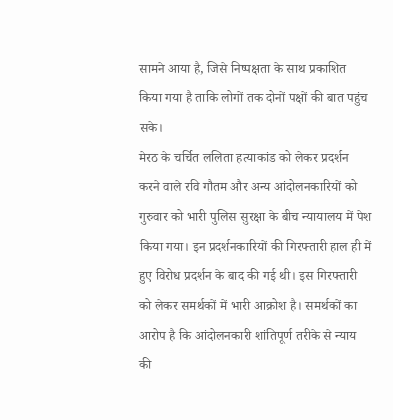सामने आया है, जिसे निष्पक्षता के साथ प्रकाशित किया गया है ताकि लोगों तक दोनों पक्षों की बात पहुंच सके।
मेरठ के चर्चित ललिता हत्याकांड को लेकर प्रदर्शन करने वाले रवि गौतम और अन्य आंदोलनकारियों को गुरुवार को भारी पुलिस सुरक्षा के बीच न्यायालय में पेश किया गया। इन प्रदर्शनकारियों की गिरफ्तारी हाल ही में हुए विरोध प्रदर्शन के बाद की गई थी। इस गिरफ्तारी को लेकर समर्थकों में भारी आक्रोश है। समर्थकों का आरोप है कि आंदोलनकारी शांतिपूर्ण तरीके से न्याय की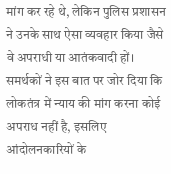मांग कर रहे थे, लेकिन पुलिस प्रशासन ने उनके साथ ऐसा व्यवहार किया जैसे वे अपराधी या आतंकवादी हों। समर्थकों ने इस बात पर जोर दिया कि लोकतंत्र में न्याय की मांग करना कोई अपराध नहीं है, इसलिए आंदोलनकारियों के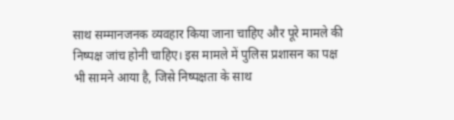साथ सम्मानजनक व्यवहार किया जाना चाहिए और पूरे मामले की निष्पक्ष जांच होनी चाहिए। इस मामले में पुलिस प्रशासन का पक्ष भी सामने आया है, जिसे निष्पक्षता के साथ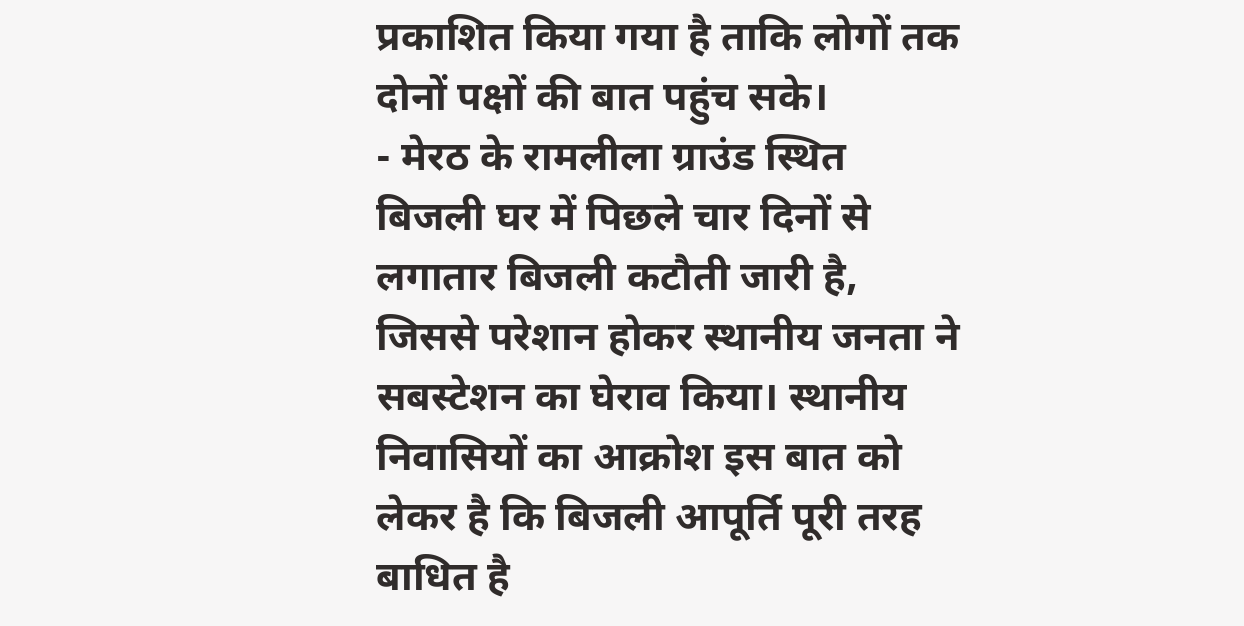प्रकाशित किया गया है ताकि लोगों तक दोनों पक्षों की बात पहुंच सके।
- मेरठ के रामलीला ग्राउंड स्थित बिजली घर में पिछले चार दिनों से लगातार बिजली कटौती जारी है, जिससे परेशान होकर स्थानीय जनता ने सबस्टेशन का घेराव किया। स्थानीय निवासियों का आक्रोश इस बात को लेकर है कि बिजली आपूर्ति पूरी तरह बाधित है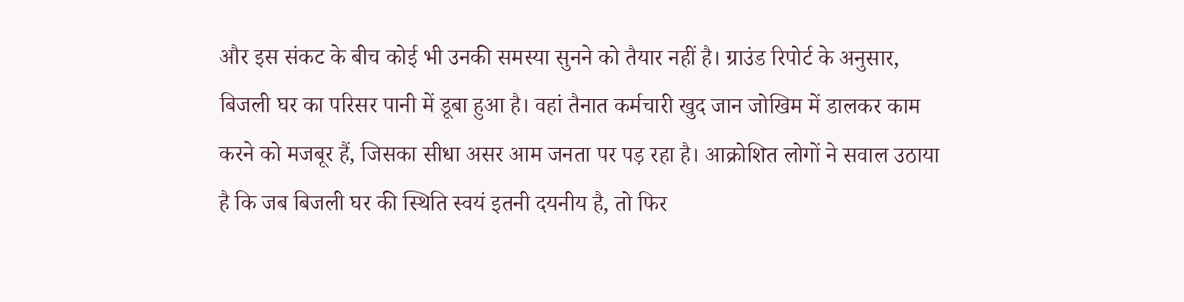और इस संकट के बीच कोई भी उनकी समस्या सुनने को तैयार नहीं है। ग्राउंड रिपोर्ट के अनुसार, बिजली घर का परिसर पानी में डूबा हुआ है। वहां तैनात कर्मचारी खुद जान जोखिम में डालकर काम करने को मजबूर हैं, जिसका सीधा असर आम जनता पर पड़ रहा है। आक्रोशित लोगों ने सवाल उठाया है कि जब बिजली घर की स्थिति स्वयं इतनी दयनीय है, तो फिर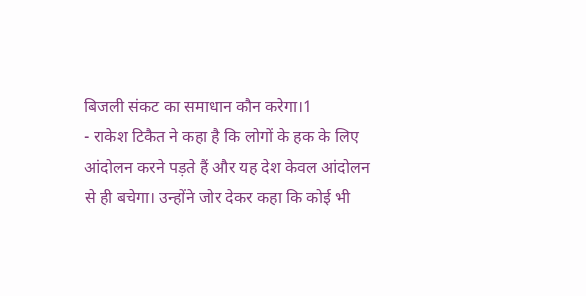बिजली संकट का समाधान कौन करेगा।1
- राकेश टिकैत ने कहा है कि लोगों के हक के लिए आंदोलन करने पड़ते हैं और यह देश केवल आंदोलन से ही बचेगा। उन्होंने जोर देकर कहा कि कोई भी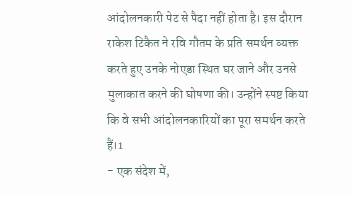आंदोलनकारी पेट से पैदा नहीं होता है। इस दौरान राकेश टिकैत ने रवि गौतम के प्रति समर्थन व्यक्त करते हुए उनके नोएडा स्थित घर जाने और उनसे मुलाकात करने की घोषणा की। उन्होंने स्पष्ट किया कि वे सभी आंदोलनकारियों का पूरा समर्थन करते हैं।1
- एक संदेश में,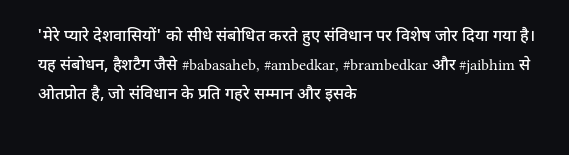'मेरे प्यारे देशवासियों' को सीधे संबोधित करते हुए संविधान पर विशेष जोर दिया गया है। यह संबोधन, हैशटैग जैसे #babasaheb, #ambedkar, #brambedkar और #jaibhim से ओतप्रोत है, जो संविधान के प्रति गहरे सम्मान और इसके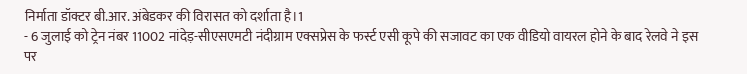निर्माता डॉक्टर बी.आर. अंबेडकर की विरासत को दर्शाता है।1
- 6 जुलाई को ट्रेन नंबर 11002 नांदेड़-सीएसएमटी नंदीग्राम एक्सप्रेस के फर्स्ट एसी कूपे की सजावट का एक वीडियो वायरल होने के बाद रेलवे ने इस पर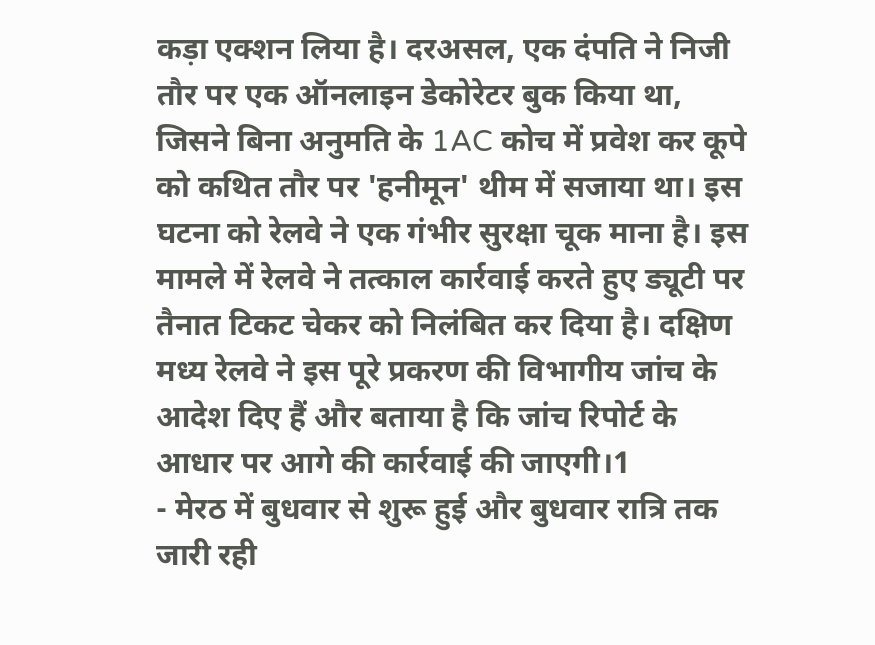कड़ा एक्शन लिया है। दरअसल, एक दंपति ने निजी तौर पर एक ऑनलाइन डेकोरेटर बुक किया था, जिसने बिना अनुमति के 1AC कोच में प्रवेश कर कूपे को कथित तौर पर 'हनीमून' थीम में सजाया था। इस घटना को रेलवे ने एक गंभीर सुरक्षा चूक माना है। इस मामले में रेलवे ने तत्काल कार्रवाई करते हुए ड्यूटी पर तैनात टिकट चेकर को निलंबित कर दिया है। दक्षिण मध्य रेलवे ने इस पूरे प्रकरण की विभागीय जांच के आदेश दिए हैं और बताया है कि जांच रिपोर्ट के आधार पर आगे की कार्रवाई की जाएगी।1
- मेरठ में बुधवार से शुरू हुई और बुधवार रात्रि तक जारी रही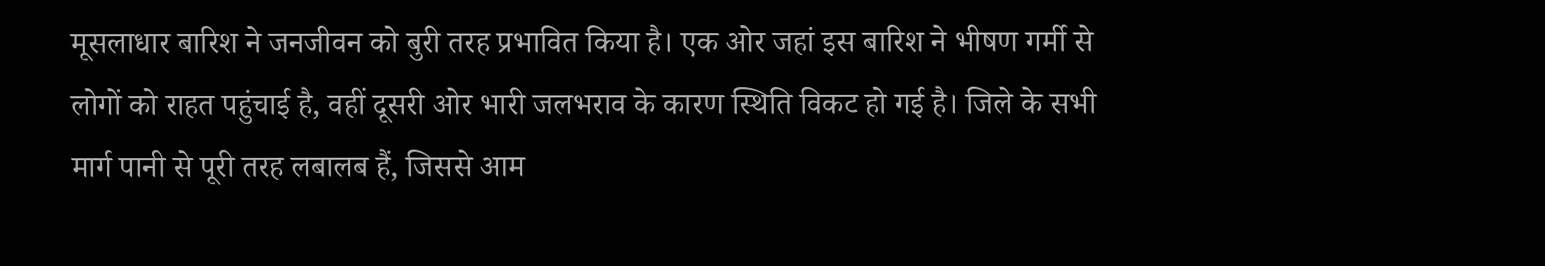मूसलाधार बारिश ने जनजीवन को बुरी तरह प्रभावित किया है। एक ओर जहां इस बारिश ने भीषण गर्मी से लोगों को राहत पहुंचाई है, वहीं दूसरी ओर भारी जलभराव के कारण स्थिति विकट हो गई है। जिले के सभी मार्ग पानी से पूरी तरह लबालब हैं, जिससे आम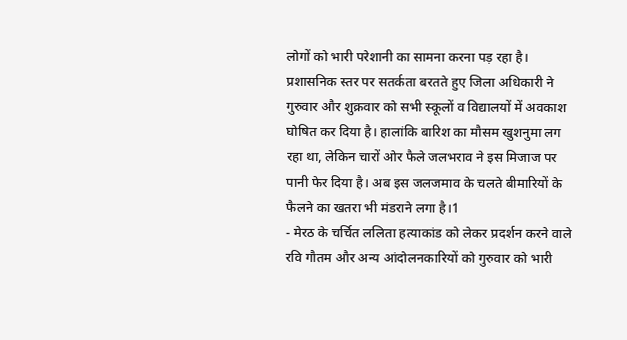लोगों को भारी परेशानी का सामना करना पड़ रहा है। प्रशासनिक स्तर पर सतर्कता बरतते हुए जिला अधिकारी ने गुरुवार और शुक्रवार को सभी स्कूलों व विद्यालयों में अवकाश घोषित कर दिया है। हालांकि बारिश का मौसम खुशनुमा लग रहा था, लेकिन चारों ओर फैले जलभराव ने इस मिजाज पर पानी फेर दिया है। अब इस जलजमाव के चलते बीमारियों के फैलने का खतरा भी मंडराने लगा है।1
- मेरठ के चर्चित ललिता हत्याकांड को लेकर प्रदर्शन करने वाले रवि गौतम और अन्य आंदोलनकारियों को गुरुवार को भारी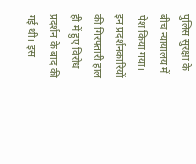पुलिस सुरक्षा के बीच न्यायालय में पेश किया गया। इन प्रदर्शनकारियों की गिरफ्तारी हाल ही में हुए विरोध प्रदर्शन के बाद की गई थी। इस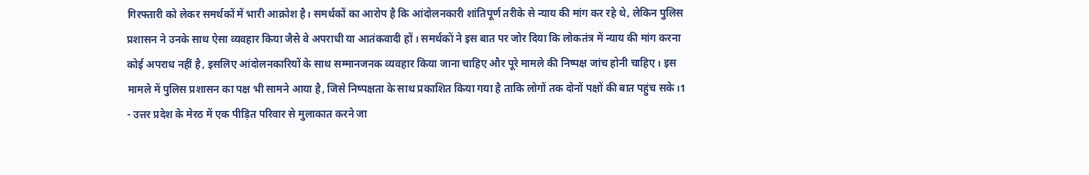गिरफ्तारी को लेकर समर्थकों में भारी आक्रोश है। समर्थकों का आरोप है कि आंदोलनकारी शांतिपूर्ण तरीके से न्याय की मांग कर रहे थे, लेकिन पुलिस प्रशासन ने उनके साथ ऐसा व्यवहार किया जैसे वे अपराधी या आतंकवादी हों। समर्थकों ने इस बात पर जोर दिया कि लोकतंत्र में न्याय की मांग करना कोई अपराध नहीं है, इसलिए आंदोलनकारियों के साथ सम्मानजनक व्यवहार किया जाना चाहिए और पूरे मामले की निष्पक्ष जांच होनी चाहिए। इस मामले में पुलिस प्रशासन का पक्ष भी सामने आया है, जिसे निष्पक्षता के साथ प्रकाशित किया गया है ताकि लोगों तक दोनों पक्षों की बात पहुंच सके।1
- उत्तर प्रदेश के मेरठ में एक पीड़ित परिवार से मुलाकात करने जा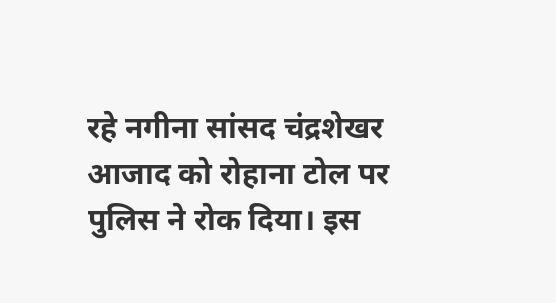रहे नगीना सांसद चंद्रशेखर आजाद को रोहाना टोल पर पुलिस ने रोक दिया। इस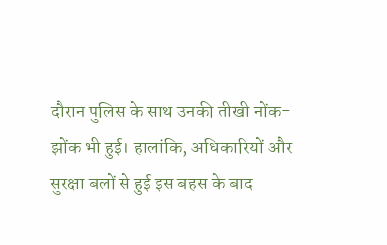दौरान पुलिस के साथ उनकी तीखी नोंक-झोंक भी हुई। हालांकि, अधिकारियों और सुरक्षा बलों से हुई इस बहस के बाद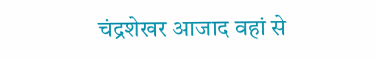चंद्रशेखर आजाद वहां से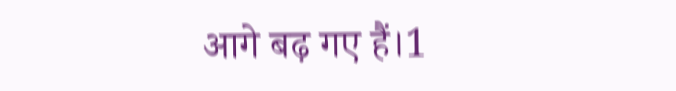आगे बढ़ गए हैं।1